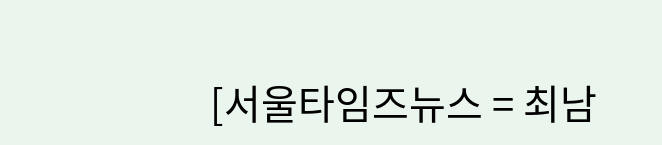[서울타임즈뉴스 = 최남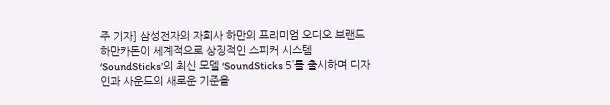주 기자] 삼성전자의 자회사 하만의 프리미엄 오디오 브랜드 하만카돈이 세계적으로 상징적인 스피커 시스템 ‘SoundSticks’의 최신 모델 ‘SoundSticks 5’를 출시하며 디자인과 사운드의 새로운 기준을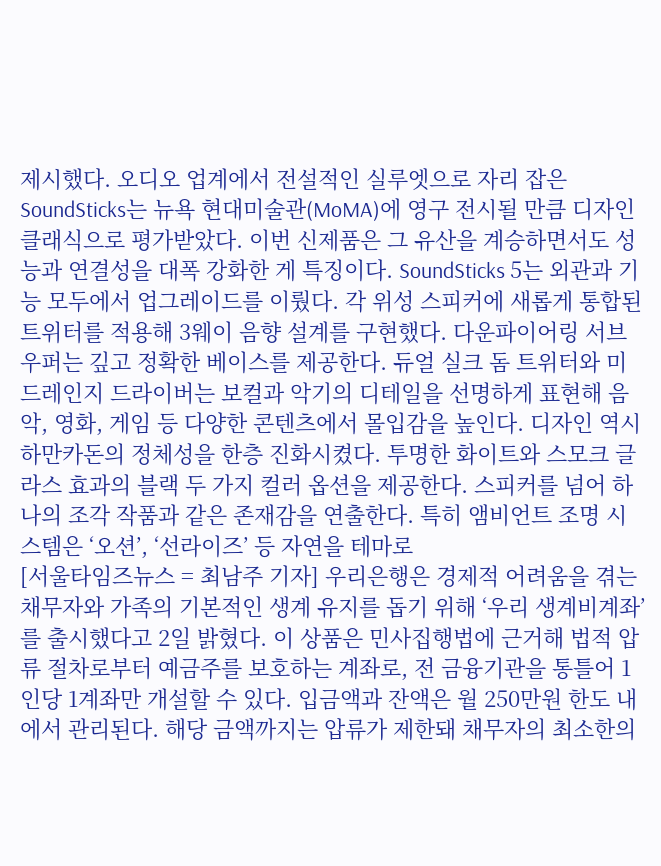제시했다. 오디오 업계에서 전설적인 실루엣으로 자리 잡은 SoundSticks는 뉴욕 현대미술관(MoMA)에 영구 전시될 만큼 디자인 클래식으로 평가받았다. 이번 신제품은 그 유산을 계승하면서도 성능과 연결성을 대폭 강화한 게 특징이다. SoundSticks 5는 외관과 기능 모두에서 업그레이드를 이뤘다. 각 위성 스피커에 새롭게 통합된 트위터를 적용해 3웨이 음향 설계를 구현했다. 다운파이어링 서브우퍼는 깊고 정확한 베이스를 제공한다. 듀얼 실크 돔 트위터와 미드레인지 드라이버는 보컬과 악기의 디테일을 선명하게 표현해 음악, 영화, 게임 등 다양한 콘텐츠에서 몰입감을 높인다. 디자인 역시 하만카돈의 정체성을 한층 진화시켰다. 투명한 화이트와 스모크 글라스 효과의 블랙 두 가지 컬러 옵션을 제공한다. 스피커를 넘어 하나의 조각 작품과 같은 존재감을 연출한다. 특히 앰비언트 조명 시스템은 ‘오션’, ‘선라이즈’ 등 자연을 테마로
[서울타임즈뉴스 = 최남주 기자] 우리은행은 경제적 어려움을 겪는 채무자와 가족의 기본적인 생계 유지를 돕기 위해 ‘우리 생계비계좌’를 출시했다고 2일 밝혔다. 이 상품은 민사집행법에 근거해 법적 압류 절차로부터 예금주를 보호하는 계좌로, 전 금융기관을 통틀어 1인당 1계좌만 개설할 수 있다. 입금액과 잔액은 월 250만원 한도 내에서 관리된다. 해당 금액까지는 압류가 제한돼 채무자의 최소한의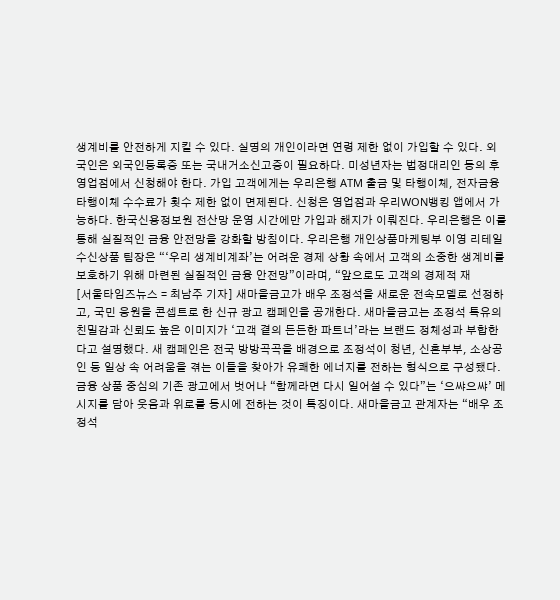생계비를 안전하게 지킬 수 있다. 실명의 개인이라면 연령 제한 없이 가입할 수 있다. 외국인은 외국인등록증 또는 국내거소신고증이 필요하다. 미성년자는 법정대리인 동의 후 영업점에서 신청해야 한다. 가입 고객에게는 우리은행 ATM 출금 및 타행이체, 전자금융 타행이체 수수료가 횟수 제한 없이 면제된다. 신청은 영업점과 우리WON뱅킹 앱에서 가능하다. 한국신용정보원 전산망 운영 시간에만 가입과 해지가 이뤄진다. 우리은행은 이를 통해 실질적인 금융 안전망을 강화할 방침이다. 우리은행 개인상품마케팅부 이영 리테일수신상품 팀장은 “‘우리 생계비계좌’는 어려운 경제 상황 속에서 고객의 소중한 생계비를 보호하기 위해 마련된 실질적인 금융 안전망”이라며, “앞으로도 고객의 경제적 재
[서울타임즈뉴스 = 최남주 기자] 새마을금고가 배우 조정석을 새로운 전속모델로 선정하고, 국민 응원을 콘셉트로 한 신규 광고 캠페인을 공개한다. 새마을금고는 조정석 특유의 친밀감과 신뢰도 높은 이미지가 ‘고객 곁의 든든한 파트너’라는 브랜드 정체성과 부합한다고 설명했다. 새 캠페인은 전국 방방곡곡을 배경으로 조정석이 청년, 신혼부부, 소상공인 등 일상 속 어려움을 겪는 이들을 찾아가 유쾌한 에너지를 전하는 형식으로 구성됐다. 금융 상품 중심의 기존 광고에서 벗어나 “함께라면 다시 일어설 수 있다”는 ‘으쌰으쌰’ 메시지를 담아 웃음과 위로를 동시에 전하는 것이 특징이다. 새마을금고 관계자는 “배우 조정석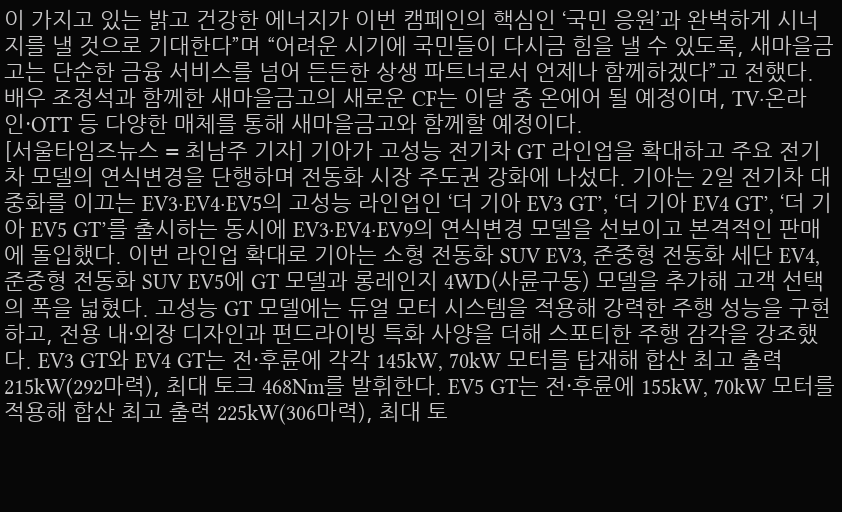이 가지고 있는 밝고 건강한 에너지가 이번 캠페인의 핵심인 ‘국민 응원’과 완벽하게 시너지를 낼 것으로 기대한다”며 “어려운 시기에 국민들이 다시금 힘을 낼 수 있도록, 새마을금고는 단순한 금융 서비스를 넘어 든든한 상생 파트너로서 언제나 함께하겠다”고 전했다. 배우 조정석과 함께한 새마을금고의 새로운 CF는 이달 중 온에어 될 예정이며, TV·온라인·OTT 등 다양한 매체를 통해 새마을금고와 함께할 예정이다.
[서울타임즈뉴스 = 최남주 기자] 기아가 고성능 전기차 GT 라인업을 확대하고 주요 전기차 모델의 연식변경을 단행하며 전동화 시장 주도권 강화에 나섰다. 기아는 2일 전기차 대중화를 이끄는 EV3·EV4·EV5의 고성능 라인업인 ‘더 기아 EV3 GT’, ‘더 기아 EV4 GT’, ‘더 기아 EV5 GT’를 출시하는 동시에 EV3·EV4·EV9의 연식변경 모델을 선보이고 본격적인 판매에 돌입했다. 이번 라인업 확대로 기아는 소형 전동화 SUV EV3, 준중형 전동화 세단 EV4, 준중형 전동화 SUV EV5에 GT 모델과 롱레인지 4WD(사륜구동) 모델을 추가해 고객 선택의 폭을 넓혔다. 고성능 GT 모델에는 듀얼 모터 시스템을 적용해 강력한 주행 성능을 구현하고, 전용 내·외장 디자인과 펀드라이빙 특화 사양을 더해 스포티한 주행 감각을 강조했다. EV3 GT와 EV4 GT는 전·후륜에 각각 145kW, 70kW 모터를 탑재해 합산 최고 출력 215kW(292마력), 최대 토크 468Nm를 발휘한다. EV5 GT는 전·후륜에 155kW, 70kW 모터를 적용해 합산 최고 출력 225kW(306마력), 최대 토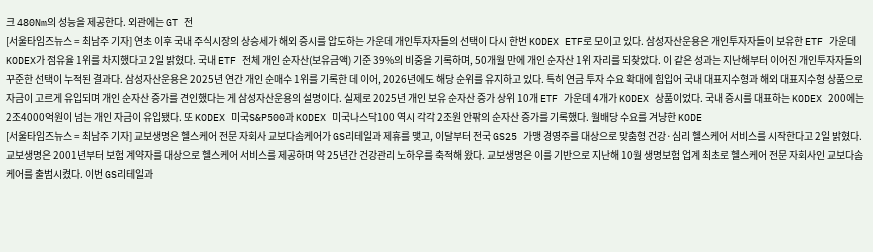크 480Nm의 성능을 제공한다. 외관에는 GT 전
[서울타임즈뉴스 = 최남주 기자] 연초 이후 국내 주식시장의 상승세가 해외 증시를 압도하는 가운데 개인투자자들의 선택이 다시 한번 KODEX ETF로 모이고 있다. 삼성자산운용은 개인투자자들이 보유한 ETF 가운데 KODEX가 점유율 1위를 차지했다고 2일 밝혔다. 국내 ETF 전체 개인 순자산(보유금액) 기준 39%의 비중을 기록하며, 50개월 만에 개인 순자산 1위 자리를 되찾았다. 이 같은 성과는 지난해부터 이어진 개인투자자들의 꾸준한 선택이 누적된 결과다. 삼성자산운용은 2025년 연간 개인 순매수 1위를 기록한 데 이어, 2026년에도 해당 순위를 유지하고 있다. 특히 연금 투자 수요 확대에 힘입어 국내 대표지수형과 해외 대표지수형 상품으로 자금이 고르게 유입되며 개인 순자산 증가를 견인했다는 게 삼성자산운용의 설명이다. 실제로 2025년 개인 보유 순자산 증가 상위 10개 ETF 가운데 4개가 KODEX 상품이었다. 국내 증시를 대표하는 KODEX 200에는 2조4000억원이 넘는 개인 자금이 유입됐다. 또 KODEX 미국S&P500과 KODEX 미국나스닥100 역시 각각 2조원 안팎의 순자산 증가를 기록했다. 월배당 수요를 겨냥한 KODE
[서울타임즈뉴스 = 최남주 기자] 교보생명은 헬스케어 전문 자회사 교보다솜케어가 GS리테일과 제휴를 맺고, 이달부터 전국 GS25 가맹 경영주를 대상으로 맞춤형 건강·심리 헬스케어 서비스를 시작한다고 2일 밝혔다. 교보생명은 2001년부터 보험 계약자를 대상으로 헬스케어 서비스를 제공하며 약 25년간 건강관리 노하우를 축적해 왔다. 교보생명은 이를 기반으로 지난해 10월 생명보험 업계 최초로 헬스케어 전문 자회사인 교보다솜케어를 출범시켰다. 이번 GS리테일과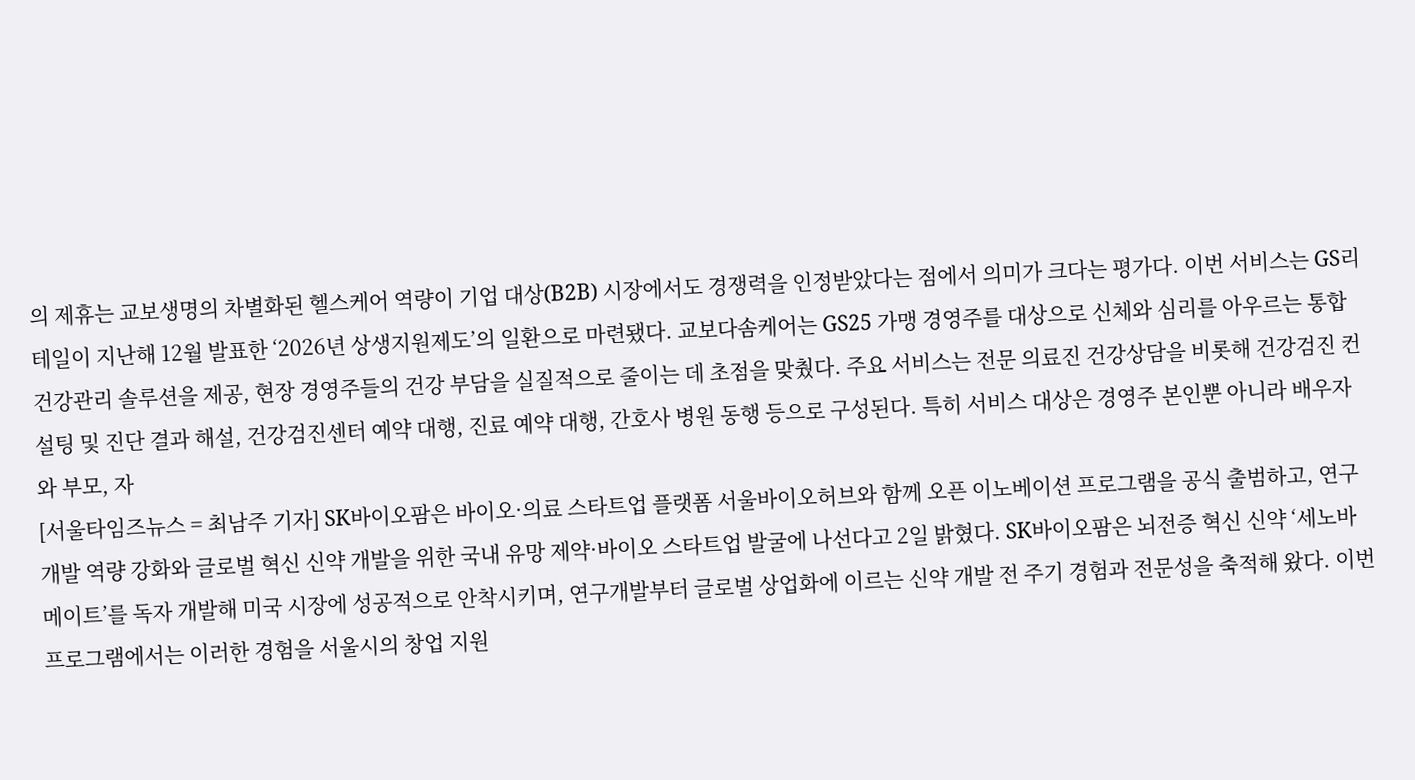의 제휴는 교보생명의 차별화된 헬스케어 역량이 기업 대상(B2B) 시장에서도 경쟁력을 인정받았다는 점에서 의미가 크다는 평가다. 이번 서비스는 GS리테일이 지난해 12월 발표한 ‘2026년 상생지원제도’의 일환으로 마련됐다. 교보다솜케어는 GS25 가맹 경영주를 대상으로 신체와 심리를 아우르는 통합 건강관리 솔루션을 제공, 현장 경영주들의 건강 부담을 실질적으로 줄이는 데 초점을 맞췄다. 주요 서비스는 전문 의료진 건강상담을 비롯해 건강검진 컨설팅 및 진단 결과 해설, 건강검진센터 예약 대행, 진료 예약 대행, 간호사 병원 동행 등으로 구성된다. 특히 서비스 대상은 경영주 본인뿐 아니라 배우자와 부모, 자
[서울타임즈뉴스 = 최남주 기자] SK바이오팜은 바이오·의료 스타트업 플랫폼 서울바이오허브와 함께 오픈 이노베이션 프로그램을 공식 출범하고, 연구개발 역량 강화와 글로벌 혁신 신약 개발을 위한 국내 유망 제약·바이오 스타트업 발굴에 나선다고 2일 밝혔다. SK바이오팜은 뇌전증 혁신 신약 ‘세노바메이트’를 독자 개발해 미국 시장에 성공적으로 안착시키며, 연구개발부터 글로벌 상업화에 이르는 신약 개발 전 주기 경험과 전문성을 축적해 왔다. 이번 프로그램에서는 이러한 경험을 서울시의 창업 지원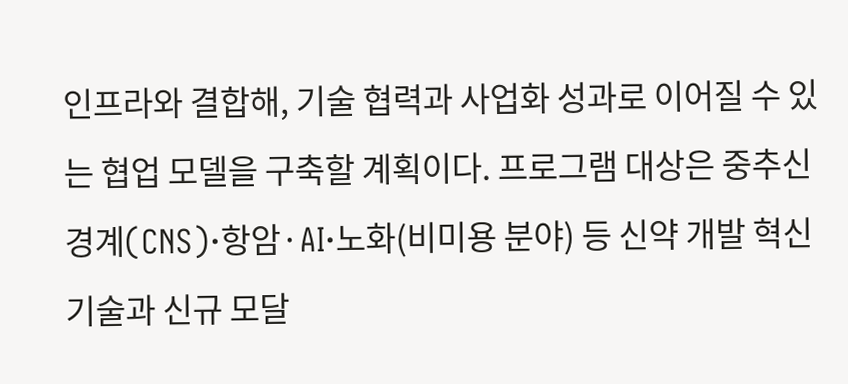인프라와 결합해, 기술 협력과 사업화 성과로 이어질 수 있는 협업 모델을 구축할 계획이다. 프로그램 대상은 중추신경계(CNS)·항암·AI·노화(비미용 분야) 등 신약 개발 혁신 기술과 신규 모달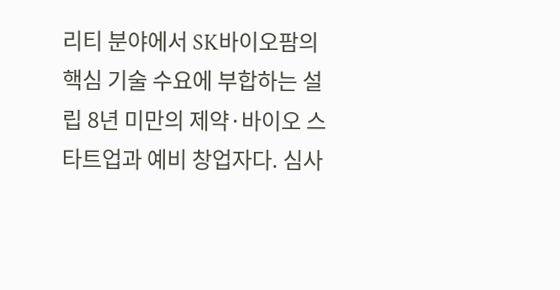리티 분야에서 SK바이오팜의 핵심 기술 수요에 부합하는 설립 8년 미만의 제약·바이오 스타트업과 예비 창업자다. 심사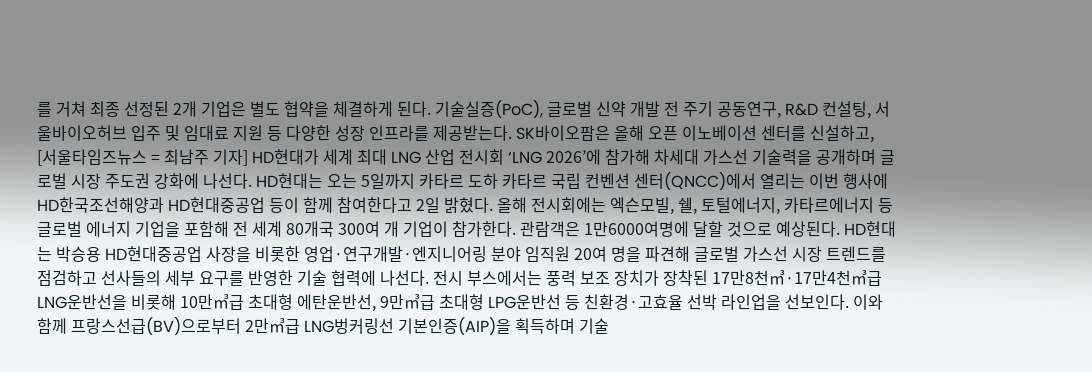를 거쳐 최종 선정된 2개 기업은 별도 협약을 체결하게 된다. 기술실증(PoC), 글로벌 신약 개발 전 주기 공동연구, R&D 컨설팅, 서울바이오허브 입주 및 임대료 지원 등 다양한 성장 인프라를 제공받는다. SK바이오팜은 올해 오픈 이노베이션 센터를 신설하고,
[서울타임즈뉴스 = 최남주 기자] HD현대가 세계 최대 LNG 산업 전시회 ‘LNG 2026’에 참가해 차세대 가스선 기술력을 공개하며 글로벌 시장 주도권 강화에 나선다. HD현대는 오는 5일까지 카타르 도하 카타르 국립 컨벤션 센터(QNCC)에서 열리는 이번 행사에 HD한국조선해양과 HD현대중공업 등이 함께 참여한다고 2일 밝혔다. 올해 전시회에는 엑슨모빌, 쉘, 토털에너지, 카타르에너지 등 글로벌 에너지 기업을 포함해 전 세계 80개국 300여 개 기업이 참가한다. 관람객은 1만6000여명에 달할 것으로 예상된다. HD현대는 박승용 HD현대중공업 사장을 비롯한 영업·연구개발·엔지니어링 분야 임직원 20여 명을 파견해 글로벌 가스선 시장 트렌드를 점검하고 선사들의 세부 요구를 반영한 기술 협력에 나선다. 전시 부스에서는 풍력 보조 장치가 장착된 17만8천㎥·17만4천㎥급 LNG운반선을 비롯해 10만㎥급 초대형 에탄운반선, 9만㎥급 초대형 LPG운반선 등 친환경·고효율 선박 라인업을 선보인다. 이와 함께 프랑스선급(BV)으로부터 2만㎥급 LNG벙커링선 기본인증(AIP)을 획득하며 기술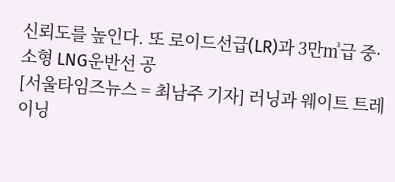신뢰도를 높인다. 또 로이드선급(LR)과 3만㎥급 중·소형 LNG운반선 공
[서울타임즈뉴스 = 최남주 기자] 러닝과 웨이트 트레이닝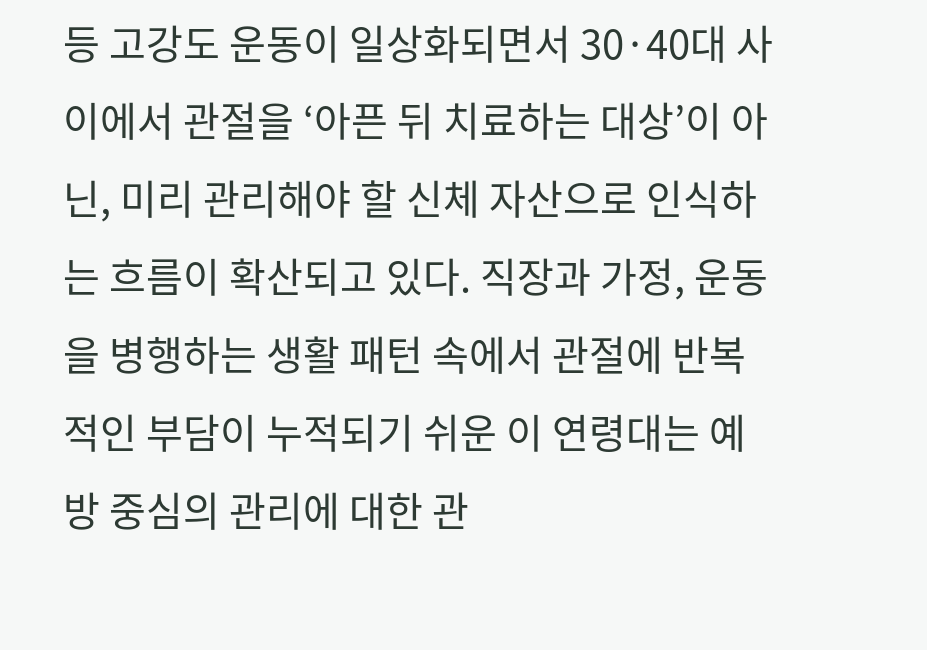등 고강도 운동이 일상화되면서 30·40대 사이에서 관절을 ‘아픈 뒤 치료하는 대상’이 아닌, 미리 관리해야 할 신체 자산으로 인식하는 흐름이 확산되고 있다. 직장과 가정, 운동을 병행하는 생활 패턴 속에서 관절에 반복적인 부담이 누적되기 쉬운 이 연령대는 예방 중심의 관리에 대한 관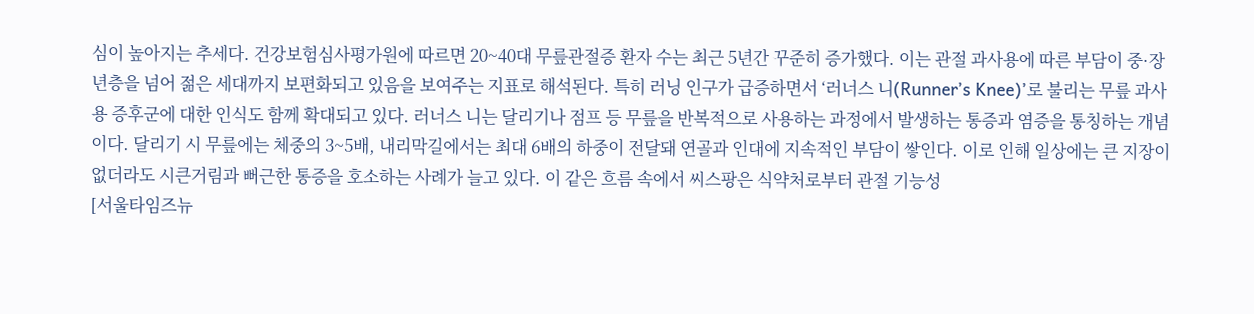심이 높아지는 추세다. 건강보험심사평가원에 따르면 20~40대 무릎관절증 환자 수는 최근 5년간 꾸준히 증가했다. 이는 관절 과사용에 따른 부담이 중·장년층을 넘어 젊은 세대까지 보편화되고 있음을 보여주는 지표로 해석된다. 특히 러닝 인구가 급증하면서 ‘러너스 니(Runner’s Knee)’로 불리는 무릎 과사용 증후군에 대한 인식도 함께 확대되고 있다. 러너스 니는 달리기나 점프 등 무릎을 반복적으로 사용하는 과정에서 발생하는 통증과 염증을 통칭하는 개념이다. 달리기 시 무릎에는 체중의 3~5배, 내리막길에서는 최대 6배의 하중이 전달돼 연골과 인대에 지속적인 부담이 쌓인다. 이로 인해 일상에는 큰 지장이 없더라도 시큰거림과 뻐근한 통증을 호소하는 사례가 늘고 있다. 이 같은 흐름 속에서 씨스팡은 식약처로부터 관절 기능성
[서울타임즈뉴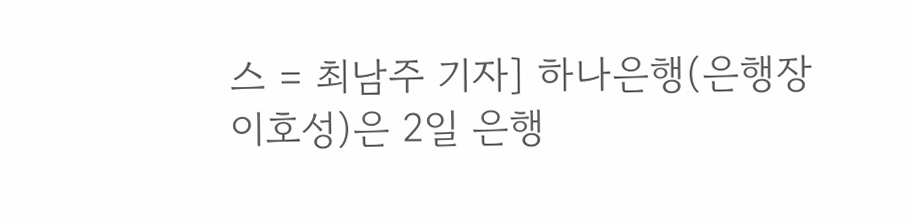스 = 최남주 기자] 하나은행(은행장 이호성)은 2일 은행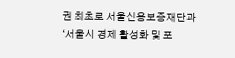권 최초로 서울신용보증재단과 ‘서울시 경제 활성화 및 포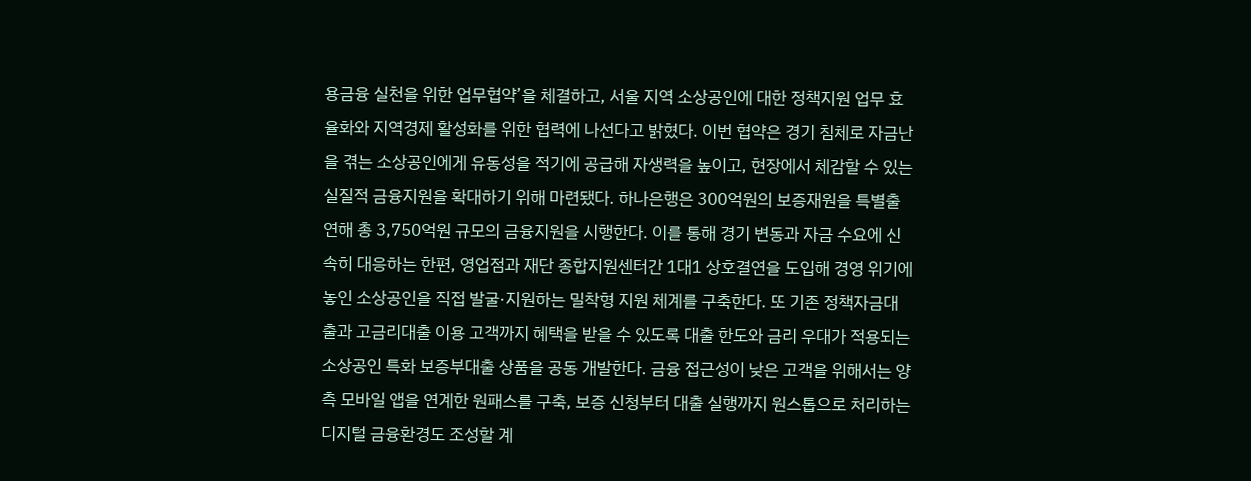용금융 실천을 위한 업무협약’을 체결하고, 서울 지역 소상공인에 대한 정책지원 업무 효율화와 지역경제 활성화를 위한 협력에 나선다고 밝혔다. 이번 협약은 경기 침체로 자금난을 겪는 소상공인에게 유동성을 적기에 공급해 자생력을 높이고, 현장에서 체감할 수 있는 실질적 금융지원을 확대하기 위해 마련됐다. 하나은행은 300억원의 보증재원을 특별출연해 총 3,750억원 규모의 금융지원을 시행한다. 이를 통해 경기 변동과 자금 수요에 신속히 대응하는 한편, 영업점과 재단 종합지원센터간 1대1 상호결연을 도입해 경영 위기에 놓인 소상공인을 직접 발굴·지원하는 밀착형 지원 체계를 구축한다. 또 기존 정책자금대출과 고금리대출 이용 고객까지 혜택을 받을 수 있도록 대출 한도와 금리 우대가 적용되는 소상공인 특화 보증부대출 상품을 공동 개발한다. 금융 접근성이 낮은 고객을 위해서는 양측 모바일 앱을 연계한 원패스를 구축, 보증 신청부터 대출 실행까지 원스톱으로 처리하는 디지털 금융환경도 조성할 계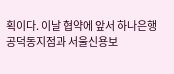획이다. 이날 협약에 앞서 하나은행 공덕동지점과 서울신용보